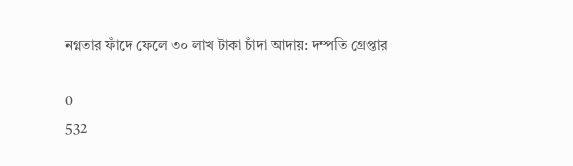নগ্নতার ফাঁদে ফেলে ৩০ লাখ টাকা চাঁদা আদায়: দম্পতি গ্রেপ্তার

0
532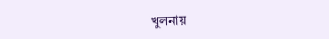খুলনায়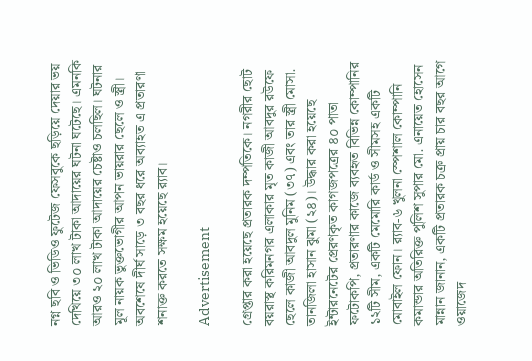নগ্ন ছবি ও ভিডিও ফুটেজ ফেসবুকে ছড়িয়ে দেয়ার ভয় দেখিয়ে ৩০ লাখ টাকা আদায়ের ঘটনা ঘটেছে। এমনকি আরও ২০ লাখ টাকা আদায়ের চেষ্টাও চলছিল। ঘটনার মূল নায়ক ভুক্তভোগীর আপন ভায়রার ছেলে ও স্ত্রী। অবশেষে দীর্ঘ সাড়ে ৩ বছর ধরে অব্যাহত এ প্রতারণা শনাক্ত করতে সক্ষম হয়েছে র‌্যাব।

Advertisement

গ্রেপ্তার করা হয়েছে প্রতারক দম্পতিকে। নগরীর ছোট বয়রাস্থ করিমনগর এলাকার মৃত কাজী আবদুর রউফে ছেলে কাজী আবদুল মুনিম (৩৭) এবং তার স্ত্রী মোসা. তানজিলা হাসান ঝুমা (২৪)। উদ্ধার করা হয়েছে ইন্টারনেটের প্রেরণকৃত কাগজপত্রের ৪০ পাতা ফটোকপি, প্রতারণার কাজে ব্যবহৃত বিভিন্ন কোম্পানির ১২টি সীম, একটি মেমোরি কার্ড ও সীমসহ একটি মোবাইল ফোন। র‌্যাব-৬ খুলনা স্পেশাল কোম্পানি কমান্ডার অতিরিক্ত পুলিশ সুপার মো. এনায়েত হোসেন মান্নান জানান, একটি প্রতারক চক্র প্রায় চার বছর আগে ওয়াজেদ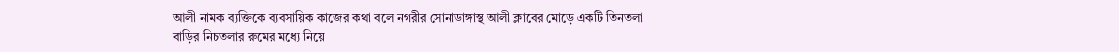আলী নামক ব্যক্তিকে ব্যবসায়িক কাজের কথা বলে নগরীর সোনাডাঙ্গাস্থ আলী ক্লাবের মোড়ে একটি তিনতলা বাড়ির নিচতলার রুমের মধ্যে নিয়ে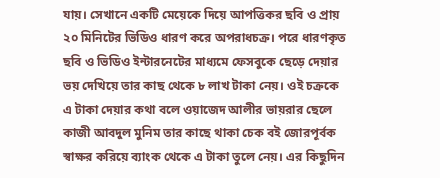যায়। সেখানে একটি মেয়েকে দিয়ে আপত্তিকর ছবি ও প্রায় ২০ মিনিটের ভিডিও ধারণ করে অপরাধচক্র। পরে ধারণকৃত ছবি ও ভিডিও ইন্টারনেটের মাধ্যমে ফেসবুকে ছেড়ে দেয়ার ভয় দেখিয়ে তার কাছ থেকে ৮ লাখ টাকা নেয়। ওই চক্রকে এ টাকা দেয়ার কথা বলে ওয়াজেদ আলীর ভায়রার ছেলে কাজী আবদুল মুনিম তার কাছে থাকা চেক বই জোরপূর্বক স্বাক্ষর করিয়ে ব্যাংক থেকে এ টাকা তুলে নেয়। এর কিছুদিন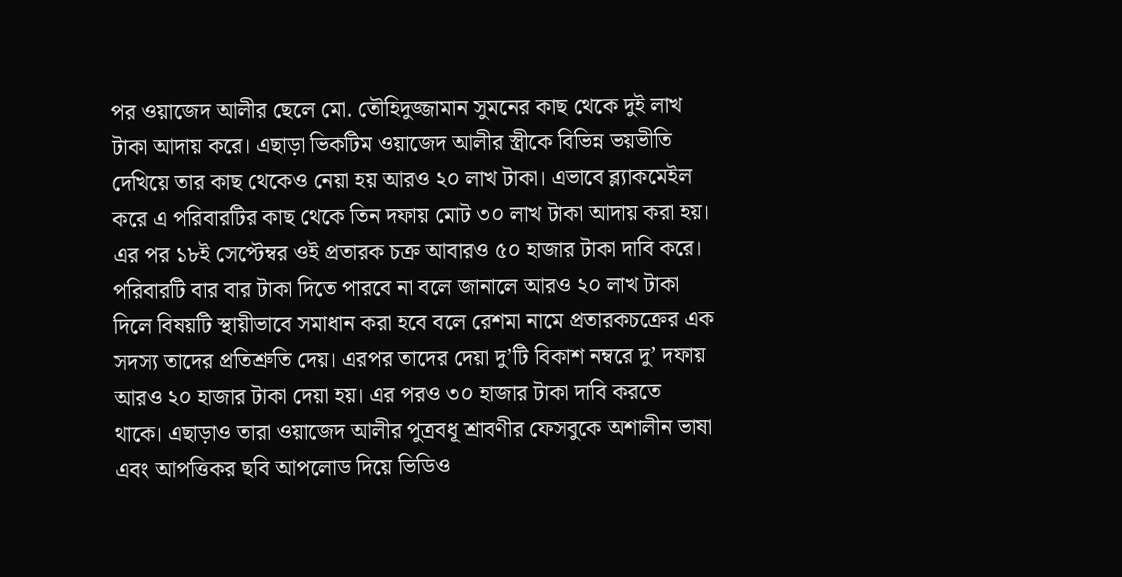পর ওয়াজেদ আলীর ছেলে মো. তৌহিদুজ্জামান সুমনের কাছ থেকে দুই লাখ টাকা আদায় করে। এছাড়া ভিকটিম ওয়াজেদ আলীর স্ত্রীকে বিভিন্ন ভয়ভীতি দেখিয়ে তার কাছ থেকেও নেয়া হয় আরও ২০ লাখ টাকা। এভাবে ব্ল্যাকমেইল করে এ পরিবারটির কাছ থেকে তিন দফায় মোট ৩০ লাখ টাকা আদায় করা হয়। এর পর ১৮ই সেপ্টেম্বর ওই প্রতারক চক্র আবারও ৫০ হাজার টাকা দাবি করে। পরিবারটি বার বার টাকা দিতে পারবে না বলে জানালে আরও ২০ লাখ টাকা দিলে বিষয়টি স্থায়ীভাবে সমাধান করা হবে বলে রেশমা নামে প্রতারকচক্রের এক সদস্য তাদের প্রতিশ্রুতি দেয়। এরপর তাদের দেয়া দু’টি বিকাশ নম্বরে দু’ দফায় আরও ২০ হাজার টাকা দেয়া হয়। এর পরও ৩০ হাজার টাকা দাবি করতে থাকে। এছাড়াও তারা ওয়াজেদ আলীর পুত্রবধূ শ্রাবণীর ফেসবুকে অশালীন ভাষা এবং আপত্তিকর ছবি আপলোড দিয়ে ভিডিও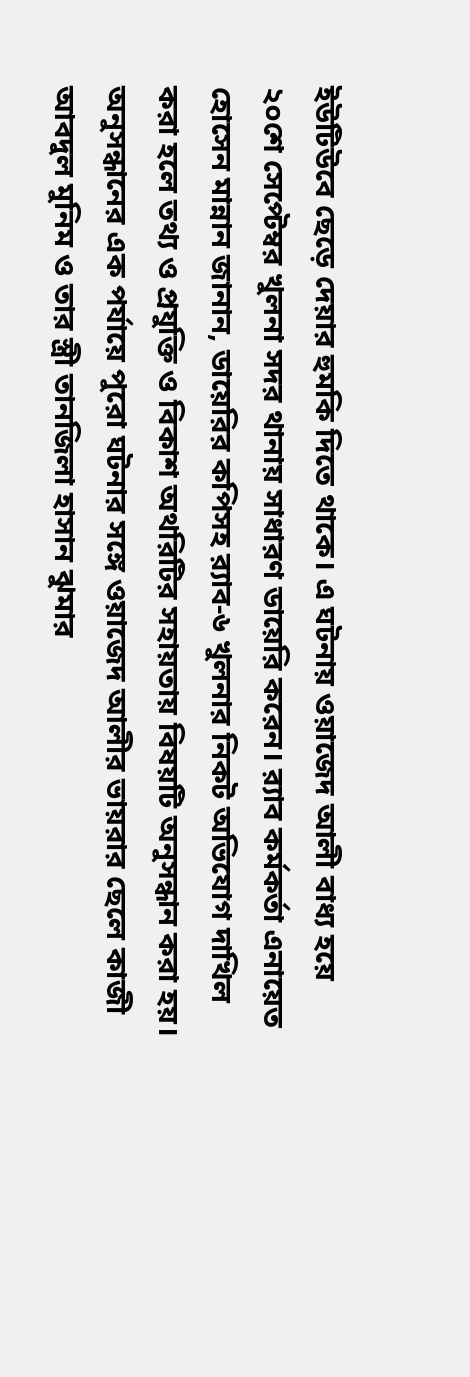ইউটিউবে ছেড়ে দেয়ার হুমকি দিতে থাকে। এ ঘটনায় ওয়াজেদ আলী বাধ্য হয়ে ২০শে সেপ্টেম্বর খুলনা সদর থানায় সাধারণ ডায়েরি করেন। র‌্যাব কর্মকর্তা এনায়েত হোসেন মান্নান জানান, ডায়েরির কপিসহ র‌্যাব-৬ খুলনার নিকট অভিযোগ দাখিল করা হলে তথ্য ও প্রযুক্তি ও বিকাশ অথরিটির সহায়তায় বিষয়টি অনুসন্ধান করা হয়। অনুসন্ধানের এক পর্যায়ে পুরো ঘটনার সঙ্গে ওয়াজেদ আলীর ভায়রার ছেলে কাজী আবদুল মুনিম ও তার স্ত্রী তানজিলা হাসান ঝুমার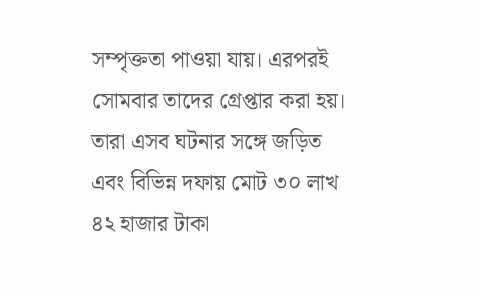সম্পৃক্ততা পাওয়া যায়। এরপরই সোমবার তাদের গ্রেপ্তার করা হয়। তারা এসব ঘটনার সঙ্গে জড়িত এবং বিভিন্ন দফায় মোট ৩০ লাখ ৪২ হাজার টাকা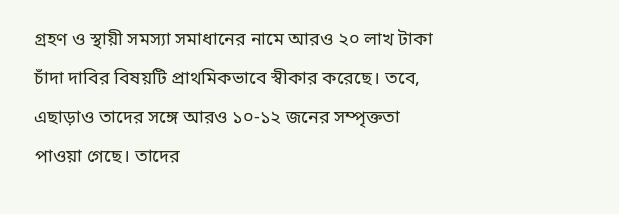গ্রহণ ও স্থায়ী সমস্যা সমাধানের নামে আরও ২০ লাখ টাকা চাঁদা দাবির বিষয়টি প্রাথমিকভাবে স্বীকার করেছে। তবে, এছাড়াও তাদের সঙ্গে আরও ১০-১২ জনের সম্পৃক্ততা পাওয়া গেছে। তাদের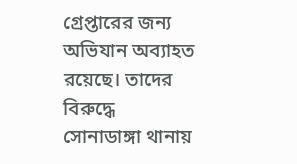গ্রেপ্তারের জন্য অভিযান অব্যাহত রয়েছে। তাদের বিরুদ্ধে সোনাডাঙ্গা থানায়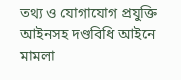তথ্য ও যোগাযোগ প্রযুক্তি আইনসহ দণ্ডবিধি আইনে মামলা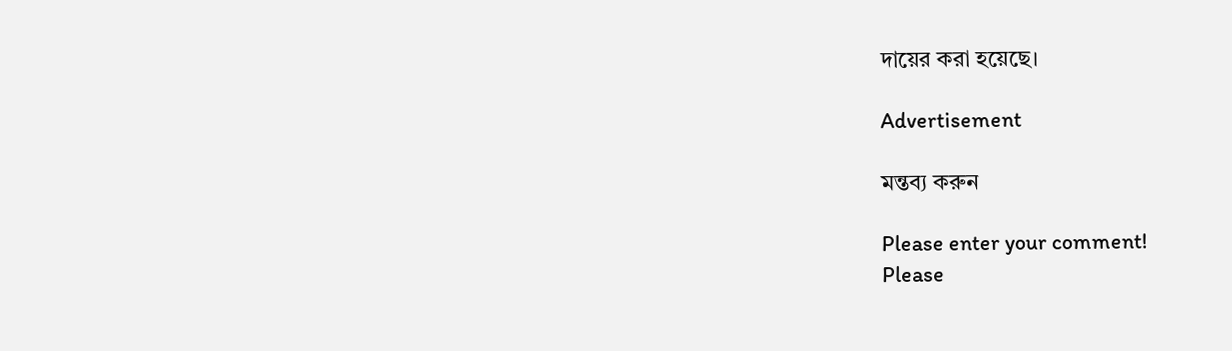দায়ের করা হয়েছে।

Advertisement

মন্তব্য করুন

Please enter your comment!
Please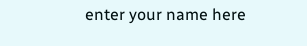enter your name here